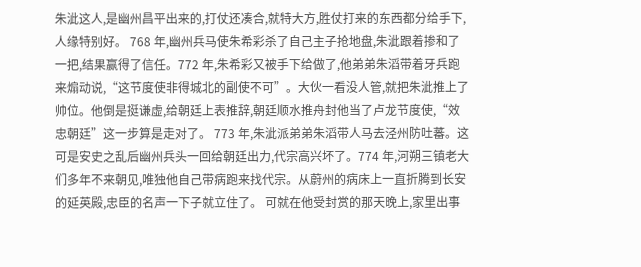朱泚这人,是幽州昌平出来的,打仗还凑合,就特大方,胜仗打来的东西都分给手下,人缘特别好。 768 年,幽州兵马使朱希彩杀了自己主子抢地盘,朱泚跟着掺和了一把,结果赢得了信任。772 年,朱希彩又被手下给做了,他弟弟朱滔带着牙兵跑来煽动说,“这节度使非得城北的副使不可”。大伙一看没人管,就把朱泚推上了帅位。他倒是挺谦虚,给朝廷上表推辞,朝廷顺水推舟封他当了卢龙节度使,“效忠朝廷”这一步算是走对了。 773 年,朱泚派弟弟朱滔带人马去泾州防吐蕃。这可是安史之乱后幽州兵头一回给朝廷出力,代宗高兴坏了。774 年,河朔三镇老大们多年不来朝见,唯独他自己带病跑来找代宗。从蔚州的病床上一直折腾到长安的延英殿,忠臣的名声一下子就立住了。 可就在他受封赏的那天晚上,家里出事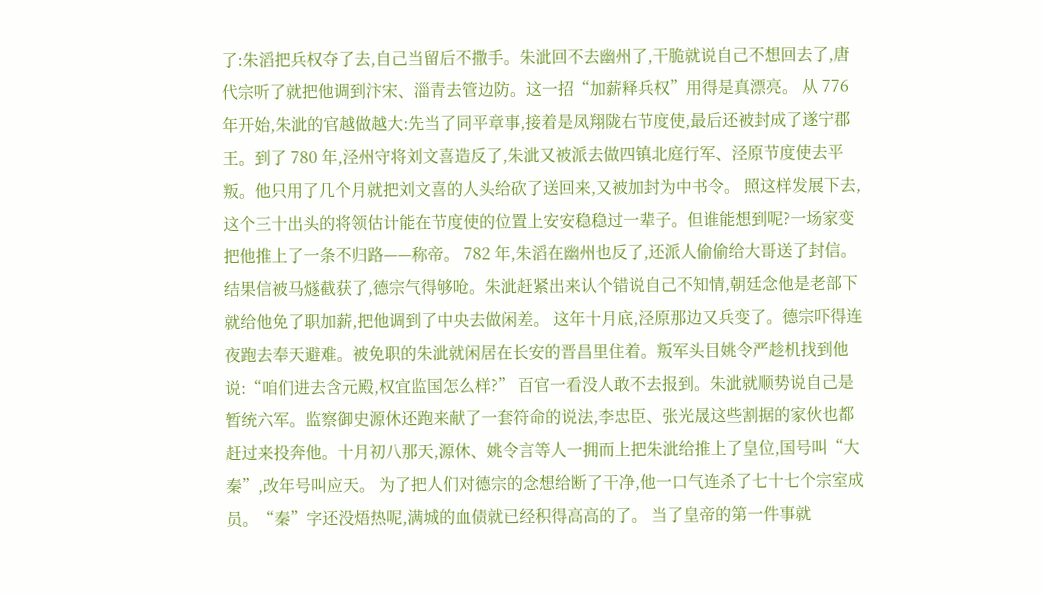了:朱滔把兵权夺了去,自己当留后不撒手。朱泚回不去幽州了,干脆就说自己不想回去了,唐代宗听了就把他调到汴宋、淄青去管边防。这一招“加薪释兵权”用得是真漂亮。 从 776 年开始,朱泚的官越做越大:先当了同平章事,接着是凤翔陇右节度使,最后还被封成了遂宁郡王。到了 780 年,泾州守将刘文喜造反了,朱泚又被派去做四镇北庭行军、泾原节度使去平叛。他只用了几个月就把刘文喜的人头给砍了送回来,又被加封为中书令。 照这样发展下去,这个三十出头的将领估计能在节度使的位置上安安稳稳过一辈子。但谁能想到呢?一场家变把他推上了一条不归路——称帝。 782 年,朱滔在幽州也反了,还派人偷偷给大哥送了封信。结果信被马燧截获了,德宗气得够呛。朱泚赶紧出来认个错说自己不知情,朝廷念他是老部下就给他免了职加薪,把他调到了中央去做闲差。 这年十月底,泾原那边又兵变了。德宗吓得连夜跑去奉天避难。被免职的朱泚就闲居在长安的晋昌里住着。叛军头目姚令严趁机找到他说:“咱们进去含元殿,权宜监国怎么样?” 百官一看没人敢不去报到。朱泚就顺势说自己是暂统六军。监察御史源休还跑来献了一套符命的说法,李忠臣、张光晟这些割据的家伙也都赶过来投奔他。十月初八那天,源休、姚令言等人一拥而上把朱泚给推上了皇位,国号叫“大秦”,改年号叫应天。 为了把人们对德宗的念想给断了干净,他一口气连杀了七十七个宗室成员。“秦”字还没焐热呢,满城的血债就已经积得高高的了。 当了皇帝的第一件事就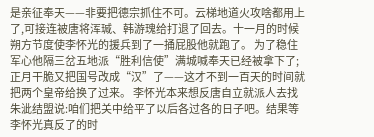是亲征奉天——非要把德宗抓住不可。云梯地道火攻啥都用上了,可接连被唐将浑瑊、韩游瑰给打退了回去。十一月的时候朔方节度使李怀光的援兵到了一捅屁股他就跑了。 为了稳住军心他隔三岔五地派“胜利信使”满城喊奉天已经被拿下了;正月干脆又把国号改成“汉”了——这才不到一百天的时间就把两个皇帝给换了过来。 李怀光本来想反唐自立就派人去找朱泚结盟说:咱们把关中给平了以后各过各的日子吧。结果等李怀光真反了的时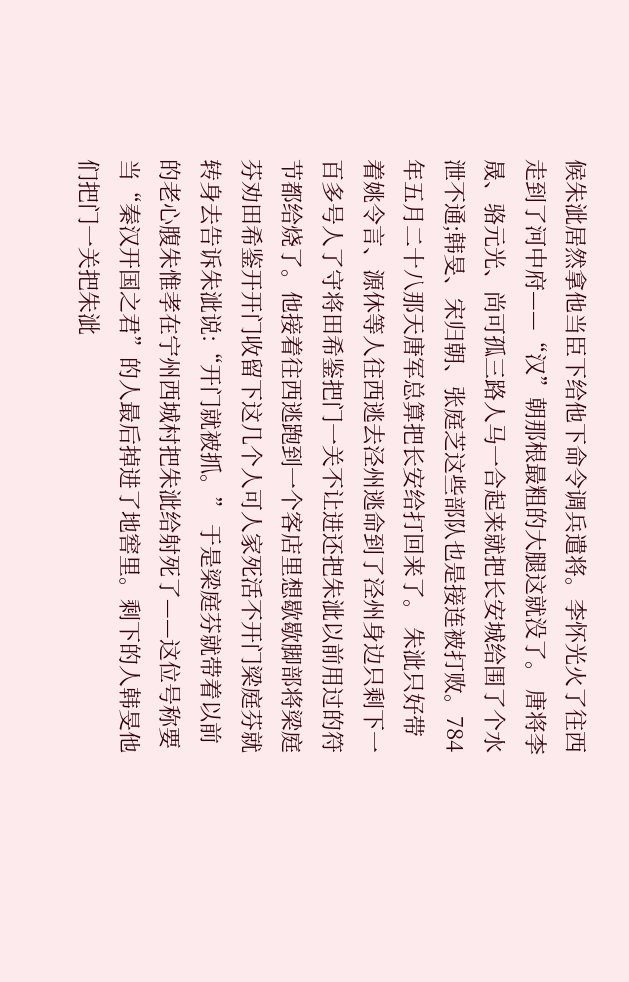候朱泚居然拿他当臣下给他下命令调兵遣将。李怀光火了往西走到了河中府——“汉”朝那根最粗的大腿这就没了。 唐将李晟、骆元光、尚可孤三路人马一合起来就把长安城给围了个水泄不通;韩旻、宋归朝、张庭芝这些部队也是接连被打败。784 年五月二十八那天唐军总算把长安给打回来了。 朱泚只好带着姚令言、源休等人往西逃去泾州逃命到了泾州身边只剩下一百多号人了守将田希鉴把门一关不让进还把朱泚以前用过的符节都给烧了。他接着往西逃跑到一个客店里想歇歇脚部将梁庭芬劝田希鉴开开门收留下这几个人可人家死活不开门梁庭芬就转身去告诉朱泚说:“开门就被抓。” 于是梁庭芬就带着以前的老心腹朱惟孝在宁州西城村把朱泚给射死了——这位号称要当“秦汉开国之君”的人最后掉进了地窖里。剩下的人韩旻他们把门一关把朱泚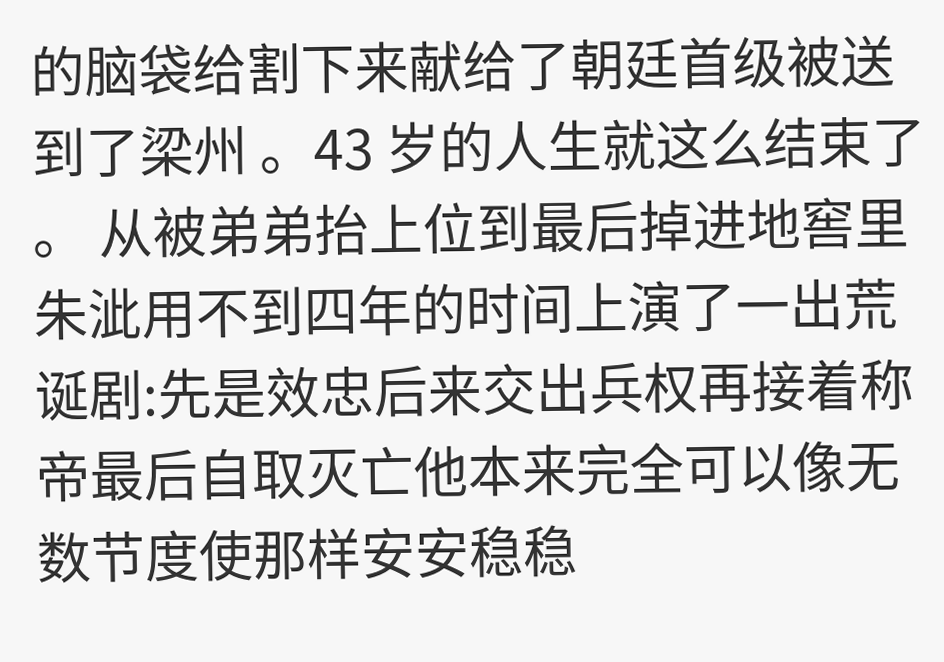的脑袋给割下来献给了朝廷首级被送到了梁州 。43 岁的人生就这么结束了 。 从被弟弟抬上位到最后掉进地窖里朱泚用不到四年的时间上演了一出荒诞剧:先是效忠后来交出兵权再接着称帝最后自取灭亡他本来完全可以像无数节度使那样安安稳稳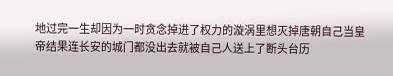地过完一生却因为一时贪念掉进了权力的漩涡里想灭掉唐朝自己当皇帝结果连长安的城门都没出去就被自己人送上了断头台历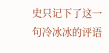史只记下了这一句冷冰冰的评语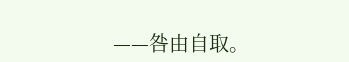——咎由自取。